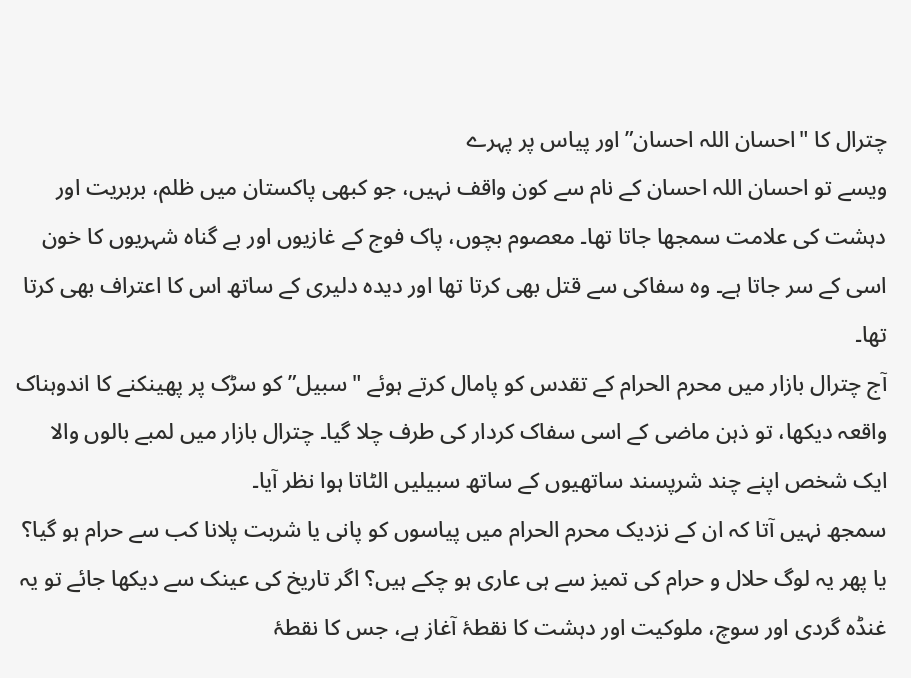چترال کا "احسان اللہ احسان” اور پیاس پر پہرے
ویسے تو احسان اللہ احسان کے نام سے کون واقف نہیں، جو کبھی پاکستان میں ظلم، بربریت اور دہشت کی علامت سمجھا جاتا تھا۔ معصوم بچوں، پاک فوج کے غازیوں اور بے گناہ شہریوں کا خون اسی کے سر جاتا ہے۔ وہ سفاکی سے قتل بھی کرتا تھا اور دیدہ دلیری کے ساتھ اس کا اعتراف بھی کرتا تھا۔
آج چترال بازار میں محرم الحرام کے تقدس کو پامال کرتے ہوئے "سبیل” کو سڑک پر پھینکنے کا اندوہناک واقعہ دیکھا، تو ذہن ماضی کے اسی سفاک کردار کی طرف چلا گیا۔ چترال بازار میں لمبے بالوں والا ایک شخص اپنے چند شرپسند ساتھیوں کے ساتھ سبیلیں الٹاتا ہوا نظر آیا۔
سمجھ نہیں آتا کہ ان کے نزدیک محرم الحرام میں پیاسوں کو پانی یا شربت پلانا کب سے حرام ہو گیا؟ یا پھر یہ لوگ حلال و حرام کی تمیز سے ہی عاری ہو چکے ہیں؟ اگر تاریخ کی عینک سے دیکھا جائے تو یہ غنڈہ گردی اور سوچ، ملوکیت اور دہشت کا نقطۂ آغاز ہے، جس کا نقطۂ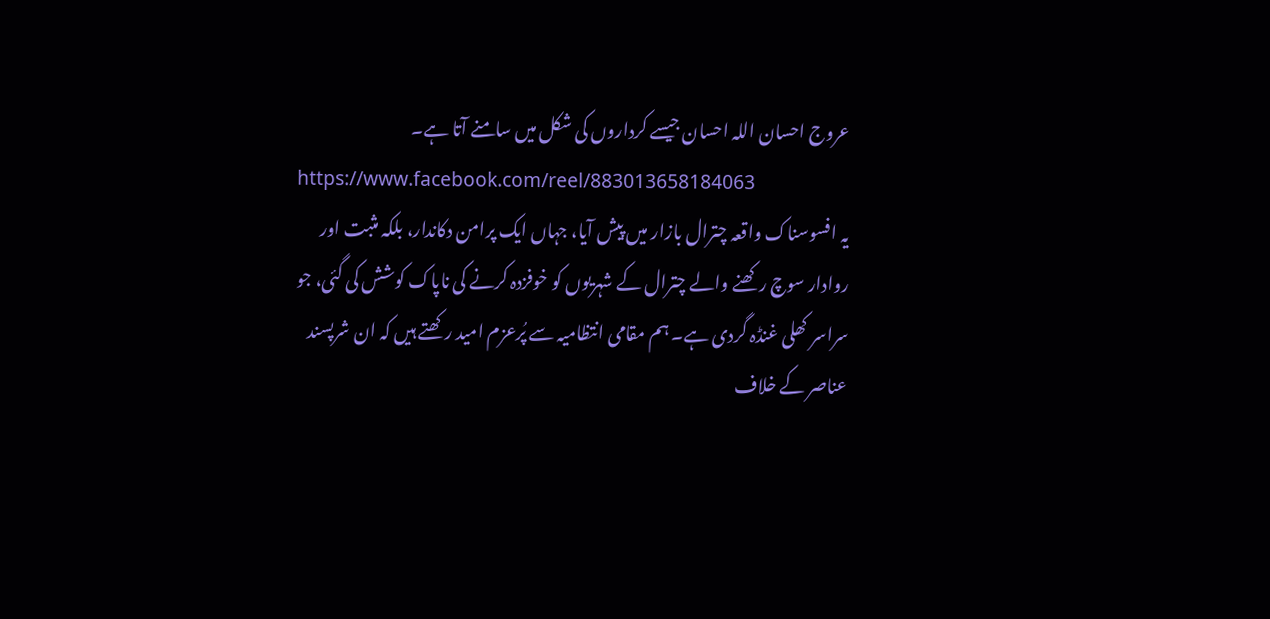عروج احسان اللہ احسان جیسے کرداروں کی شکل میں سامنے آتا ہے۔
https://www.facebook.com/reel/883013658184063
یہ افسوسناک واقعہ چترال بازار میں پیش آیا، جہاں ایک پرامن دکاندار، بلکہ مثبت اور روادار سوچ رکھنے والے چترال کے شہریوں کو خوفزدہ کرنے کی ناپاک کوشش کی گئی، جو سراسر کھلی غنڈہ گردی ہے۔ ہم مقامی انتظامیہ سے پُرعزم امید رکھتے ہیں کہ ان شرپسند عناصر کے خلاف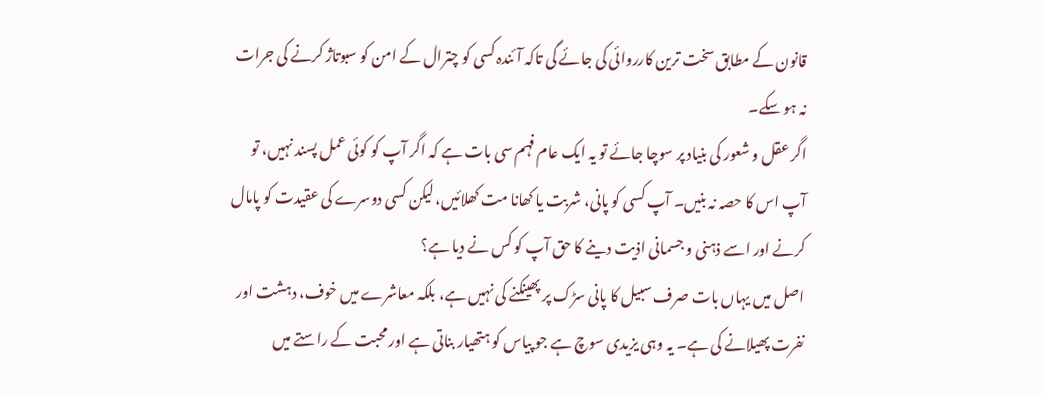قانون کے مطابق سخت ترین کارروائی کی جائے گی تاکہ آئندہ کسی کو چترال کے امن کو سبوتاژ کرنے کی جرات نہ ہو سکے۔
اگر عقل و شعور کی بنیاد پر سوچا جائے تو یہ ایک عام فہم سی بات ہے کہ اگر آپ کو کوئی عمل پسند نہیں، تو آپ اس کا حصہ نہ بنیں۔ آپ کسی کو پانی، شربت یا کھانا مت کھلائیں، لیکن کسی دوسرے کی عقیدت کو پامال کرنے اور اسے ذہنی و جسمانی اذیت دینے کا حق آپ کو کس نے دیا ہے؟
اصل میں یہاں بات صرف سبیل کا پانی سڑک پر پھینکنے کی نہیں ہے، بلکہ معاشرے میں خوف، دہشت اور نفرت پھیلانے کی ہے۔ یہ وہی یزیدی سوچ ہے جو پیاس کو ہتھیار بناتی ہے اور محبت کے راستے میں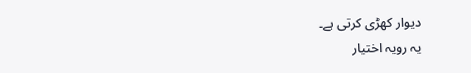دیوار کھڑی کرتی ہے۔
یہ رویہ اختیار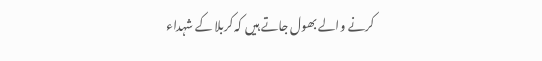کرنے والے بھول جاتے ہیں کہ کربلا کے شہداء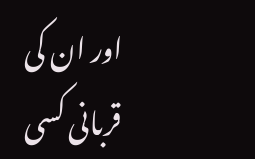اور ان کی قربانی کسی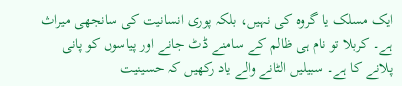ایک مسلک یا گروہ کی نہیں، بلکہ پوری انسانیت کی سانجھی میراث ہے۔ کربلا تو نام ہی ظالم کے سامنے ڈٹ جانے اور پیاسوں کو پانی پلانے کا ہے۔ سبیلیں الٹانے والے یاد رکھیں کہ حسینیت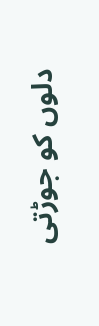دلوں کو جوڑتی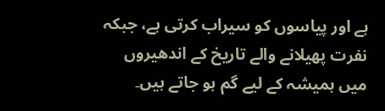ہے اور پیاسوں کو سیراب کرتی ہے، جبکہ نفرت پھیلانے والے تاریخ کے اندھیروں میں ہمیشہ کے لیے گم ہو جاتے ہیں۔